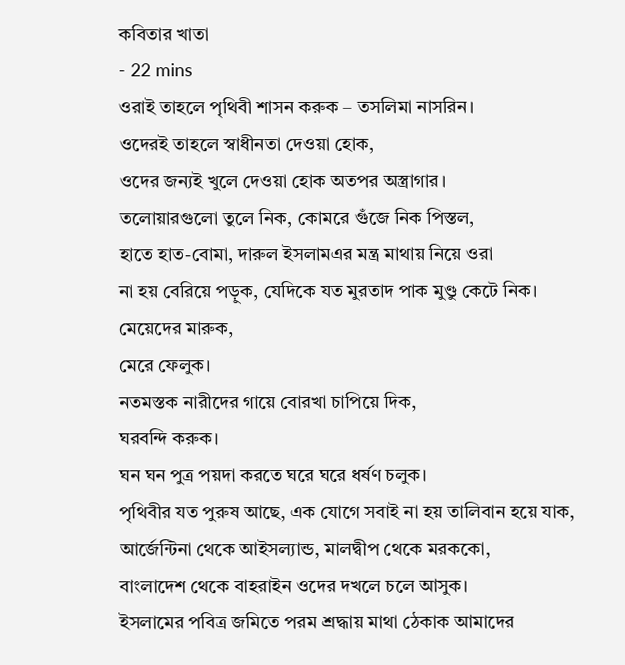কবিতার খাতা
- 22 mins
ওরাই তাহলে পৃথিবী শাসন করুক – তসলিমা নাসরিন।
ওদেরই তাহলে স্বাধীনতা দেওয়া হোক,
ওদের জন্যই খুলে দেওয়া হোক অতপর অস্ত্রাগার।
তলোয়ারগুলো তুলে নিক, কোমরে গুঁজে নিক পিস্তল,
হাতে হাত-বোমা, দারুল ইসলামএর মন্ত্র মাথায় নিয়ে ওরা
না হয় বেরিয়ে পড়ুক, যেদিকে যত মুরতাদ পাক মুণ্ডু কেটে নিক।
মেয়েদের মারুক,
মেরে ফেলুক।
নতমস্তক নারীদের গায়ে বোরখা চাপিয়ে দিক,
ঘরবন্দি করুক।
ঘন ঘন পুত্র পয়দা করতে ঘরে ঘরে ধর্ষণ চলুক।
পৃথিবীর যত পুরুষ আছে, এক যোগে সবাই না হয় তালিবান হয়ে যাক,
আর্জেন্টিনা থেকে আইসল্যান্ড, মালদ্বীপ থেকে মরককো,
বাংলাদেশ থেকে বাহরাইন ওদের দখলে চলে আসুক।
ইসলামের পবিত্র জমিতে পরম শ্রদ্ধায় মাথা ঠেকাক আমাদের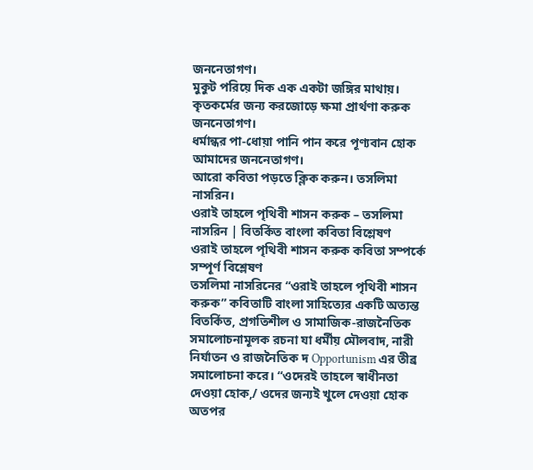জননেতাগণ।
মুকুট পরিয়ে দিক এক একটা জঙ্গির মাথায়।
কৃতকর্মের জন্য করজোড়ে ক্ষমা প্রার্থণা করুক জননেতাগণ।
ধর্মান্ধর পা-ধোয়া পানি পান করে পূণ্যবান হোক আমাদের জননেতাগণ।
আরো কবিতা পড়তে ক্লিক করুন। তসলিমা নাসরিন।
ওরাই তাহলে পৃথিবী শাসন করুক – তসলিমা নাসরিন | বিতর্কিত বাংলা কবিতা বিশ্লেষণ
ওরাই তাহলে পৃথিবী শাসন করুক কবিতা সম্পর্কে সম্পূর্ণ বিশ্লেষণ
তসলিমা নাসরিনের “ওরাই তাহলে পৃথিবী শাসন করুক” কবিতাটি বাংলা সাহিত্যের একটি অত্যন্ত বিতর্কিত, প্রগতিশীল ও সামাজিক-রাজনৈতিক সমালোচনামূলক রচনা যা ধর্মীয় মৌলবাদ, নারী নির্যাতন ও রাজনৈতিক দ Opportunism এর তীব্র সমালোচনা করে। “ওদেরই তাহলে স্বাধীনতা দেওয়া হোক,/ ওদের জন্যই খুলে দেওয়া হোক অতপর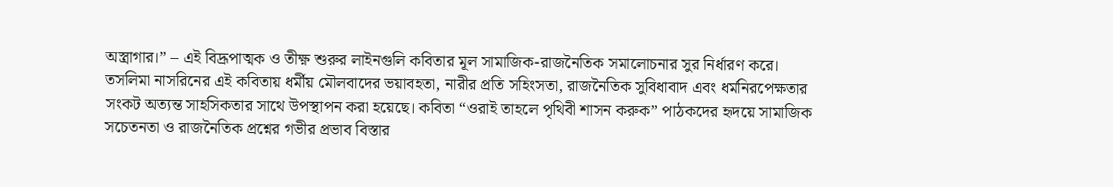অস্ত্রাগার।” – এই বিদ্রূপাত্মক ও তীক্ষ্ণ শুরুর লাইনগুলি কবিতার মূল সামাজিক-রাজনৈতিক সমালোচনার সুর নির্ধারণ করে। তসলিমা নাসরিনের এই কবিতায় ধর্মীয় মৌলবাদের ভয়াবহতা, নারীর প্রতি সহিংসতা, রাজনৈতিক সুবিধাবাদ এবং ধর্মনিরপেক্ষতার সংকট অত্যন্ত সাহসিকতার সাথে উপস্থাপন করা হয়েছে। কবিতা “ওরাই তাহলে পৃথিবী শাসন করুক” পাঠকদের হৃদয়ে সামাজিক সচেতনতা ও রাজনৈতিক প্রশ্নের গভীর প্রভাব বিস্তার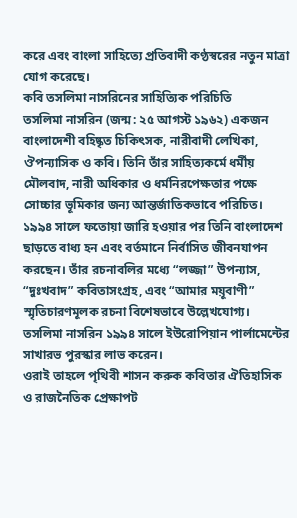করে এবং বাংলা সাহিত্যে প্রতিবাদী কণ্ঠস্বরের নতুন মাত্রা যোগ করেছে।
কবি তসলিমা নাসরিনের সাহিত্যিক পরিচিতি
তসলিমা নাসরিন (জন্ম: ২৫ আগস্ট ১৯৬২) একজন বাংলাদেশী বহিষ্কৃত চিকিৎসক, নারীবাদী লেখিকা, ঔপন্যাসিক ও কবি। তিনি তাঁর সাহিত্যকর্মে ধর্মীয় মৌলবাদ, নারী অধিকার ও ধর্মনিরপেক্ষতার পক্ষে সোচ্চার ভূমিকার জন্য আন্তর্জাতিকভাবে পরিচিত। ১৯৯৪ সালে ফতোয়া জারি হওয়ার পর তিনি বাংলাদেশ ছাড়তে বাধ্য হন এবং বর্তমানে নির্বাসিত জীবনযাপন করছেন। তাঁর রচনাবলির মধ্যে “লজ্জা” উপন্যাস, “দুঃখবাদ” কবিতাসংগ্রহ, এবং “আমার ময়ূবাণী” স্মৃতিচারণমূলক রচনা বিশেষভাবে উল্লেখযোগ্য। তসলিমা নাসরিন ১৯৯৪ সালে ইউরোপিয়ান পার্লামেন্টের সাখারভ পুরস্কার লাভ করেন।
ওরাই তাহলে পৃথিবী শাসন করুক কবিতার ঐতিহাসিক ও রাজনৈতিক প্রেক্ষাপট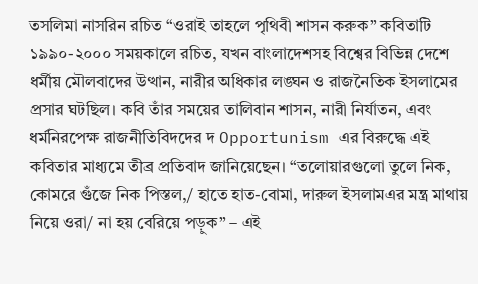তসলিমা নাসরিন রচিত “ওরাই তাহলে পৃথিবী শাসন করুক” কবিতাটি ১৯৯০-২০০০ সময়কালে রচিত, যখন বাংলাদেশসহ বিশ্বের বিভিন্ন দেশে ধর্মীয় মৌলবাদের উত্থান, নারীর অধিকার লঙ্ঘন ও রাজনৈতিক ইসলামের প্রসার ঘটছিল। কবি তাঁর সময়ের তালিবান শাসন, নারী নির্যাতন, এবং ধর্মনিরপেক্ষ রাজনীতিবিদদের দ Opportunism এর বিরুদ্ধে এই কবিতার মাধ্যমে তীব্র প্রতিবাদ জানিয়েছেন। “তলোয়ারগুলো তুলে নিক, কোমরে গুঁজে নিক পিস্তল,/ হাতে হাত-বোমা, দারুল ইসলামএর মন্ত্র মাথায় নিয়ে ওরা/ না হয় বেরিয়ে পড়ুক” – এই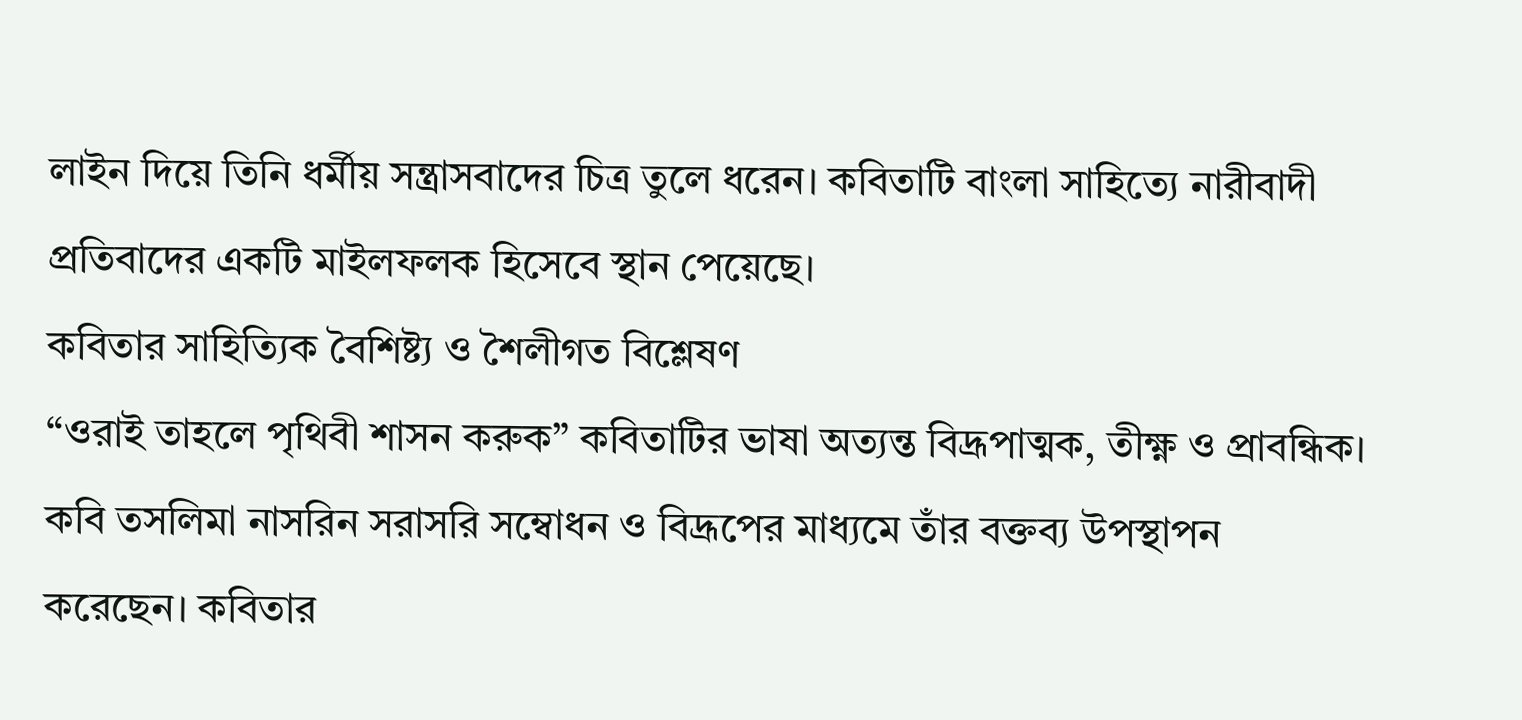লাইন দিয়ে তিনি ধর্মীয় সন্ত্রাসবাদের চিত্র তুলে ধরেন। কবিতাটি বাংলা সাহিত্যে নারীবাদী প্রতিবাদের একটি মাইলফলক হিসেবে স্থান পেয়েছে।
কবিতার সাহিত্যিক বৈশিষ্ট্য ও শৈলীগত বিশ্লেষণ
“ওরাই তাহলে পৃথিবী শাসন করুক” কবিতাটির ভাষা অত্যন্ত বিদ্রূপাত্মক, তীক্ষ্ণ ও প্রাবন্ধিক। কবি তসলিমা নাসরিন সরাসরি সম্বোধন ও বিদ্রূপের মাধ্যমে তাঁর বক্তব্য উপস্থাপন করেছেন। কবিতার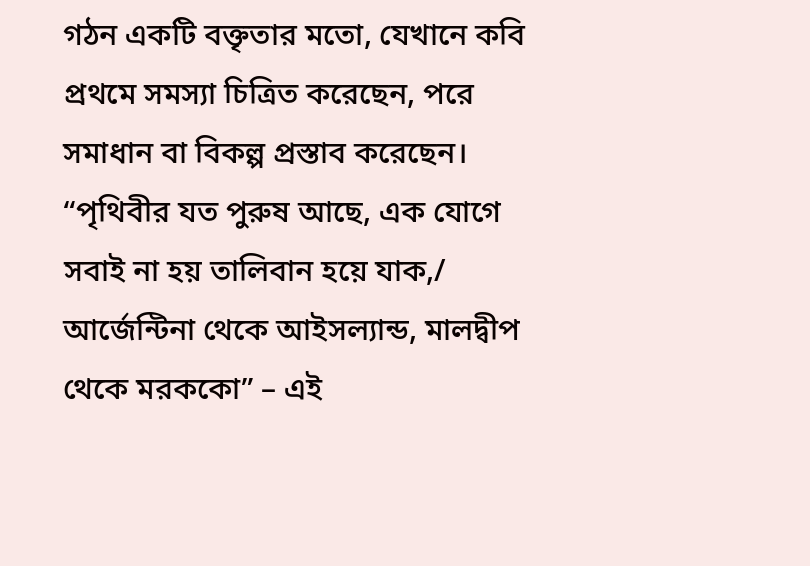গঠন একটি বক্তৃতার মতো, যেখানে কবি প্রথমে সমস্যা চিত্রিত করেছেন, পরে সমাধান বা বিকল্প প্রস্তাব করেছেন। “পৃথিবীর যত পুরুষ আছে, এক যোগে সবাই না হয় তালিবান হয়ে যাক,/ আর্জেন্টিনা থেকে আইসল্যান্ড, মালদ্বীপ থেকে মরককো” – এই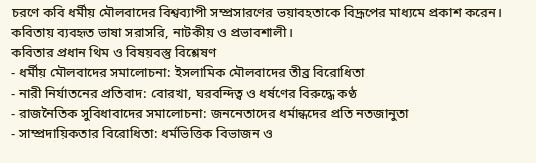চরণে কবি ধর্মীয় মৌলবাদের বিশ্বব্যাপী সম্প্রসারণের ভয়াবহতাকে বিদ্রূপের মাধ্যমে প্রকাশ করেন। কবিতায় ব্যবহৃত ভাষা সরাসরি, নাটকীয় ও প্রভাবশালী।
কবিতার প্রধান থিম ও বিষয়বস্তু বিশ্লেষণ
- ধর্মীয় মৌলবাদের সমালোচনা: ইসলামিক মৌলবাদের তীব্র বিরোধিতা
- নারী নির্যাতনের প্রতিবাদ: বোরখা, ঘরবন্দিত্ব ও ধর্ষণের বিরুদ্ধে কণ্ঠ
- রাজনৈতিক সুবিধাবাদের সমালোচনা: জননেতাদের ধর্মান্ধদের প্রতি নতজানুতা
- সাম্প্রদায়িকতার বিরোধিতা: ধর্মভিত্তিক বিভাজন ও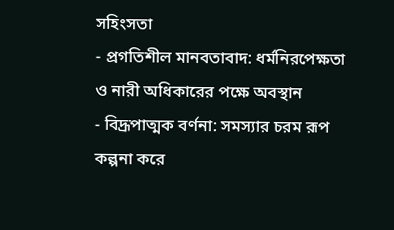সহিংসতা
- প্রগতিশীল মানবতাবাদ: ধর্মনিরপেক্ষতা ও নারী অধিকারের পক্ষে অবস্থান
- বিদ্রূপাত্মক বর্ণনা: সমস্যার চরম রূপ কল্পনা করে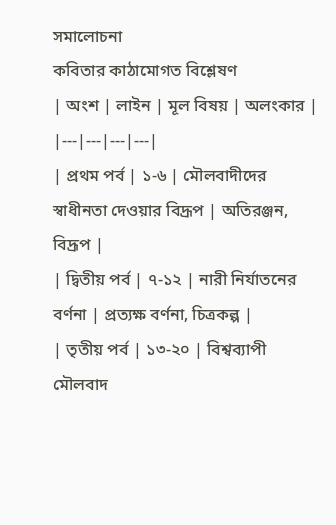সমালোচনা
কবিতার কাঠামোগত বিশ্লেষণ
| অংশ | লাইন | মূল বিষয় | অলংকার |
|---|---|---|---|
| প্রথম পর্ব | ১-৬ | মৌলবাদীদের স্বাধীনতা দেওয়ার বিদ্রূপ | অতিরঞ্জন, বিদ্রূপ |
| দ্বিতীয় পর্ব | ৭-১২ | নারী নির্যাতনের বর্ণনা | প্রত্যক্ষ বর্ণনা, চিত্রকল্প |
| তৃতীয় পর্ব | ১৩-২০ | বিশ্বব্যাপী মৌলবাদ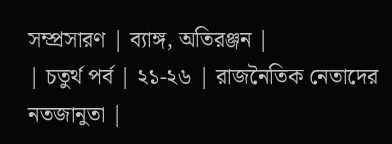সম্প্রসারণ | ব্যাঙ্গ, অতিরঞ্জন |
| চতুর্থ পর্ব | ২১-২৬ | রাজনৈতিক নেতাদের নতজানুতা |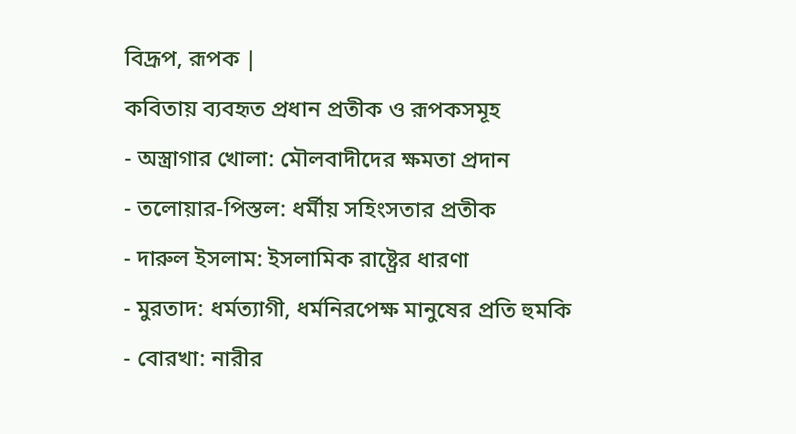বিদ্রূপ, রূপক |
কবিতায় ব্যবহৃত প্রধান প্রতীক ও রূপকসমূহ
- অস্ত্রাগার খোলা: মৌলবাদীদের ক্ষমতা প্রদান
- তলোয়ার-পিস্তল: ধর্মীয় সহিংসতার প্রতীক
- দারুল ইসলাম: ইসলামিক রাষ্ট্রের ধারণা
- মুরতাদ: ধর্মত্যাগী, ধর্মনিরপেক্ষ মানুষের প্রতি হুমকি
- বোরখা: নারীর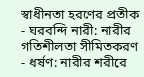স্বাধীনতা হরণের প্রতীক
- ঘরবন্দি নারী: নারীর গতিশীলতা সীমিতকরণ
- ধর্ষণ: নারীর শরীরে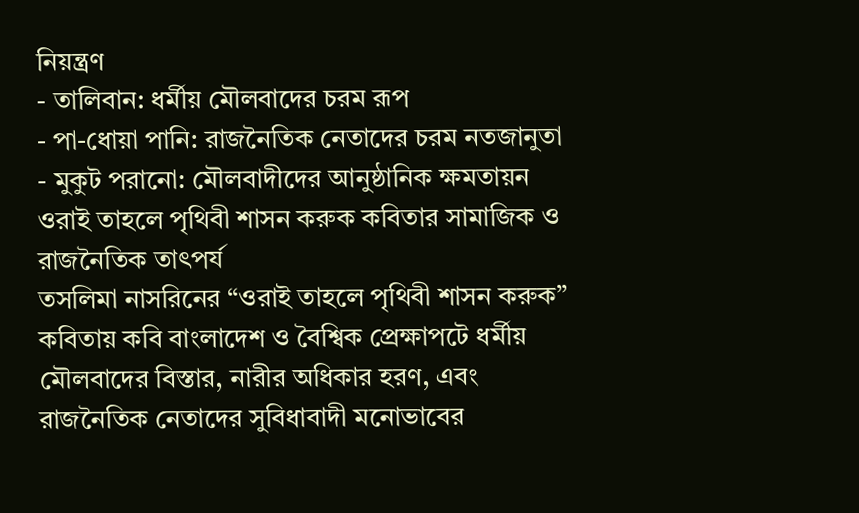নিয়ন্ত্রণ
- তালিবান: ধর্মীয় মৌলবাদের চরম রূপ
- পা-ধোয়া পানি: রাজনৈতিক নেতাদের চরম নতজানুতা
- মুকুট পরানো: মৌলবাদীদের আনুষ্ঠানিক ক্ষমতায়ন
ওরাই তাহলে পৃথিবী শাসন করুক কবিতার সামাজিক ও রাজনৈতিক তাৎপর্য
তসলিমা নাসরিনের “ওরাই তাহলে পৃথিবী শাসন করুক” কবিতায় কবি বাংলাদেশ ও বৈশ্বিক প্রেক্ষাপটে ধর্মীয় মৌলবাদের বিস্তার, নারীর অধিকার হরণ, এবং রাজনৈতিক নেতাদের সুবিধাবাদী মনোভাবের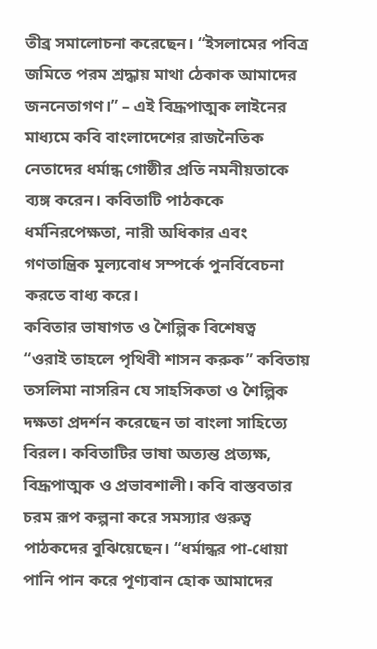তীব্র সমালোচনা করেছেন। “ইসলামের পবিত্র জমিতে পরম শ্রদ্ধায় মাথা ঠেকাক আমাদের জননেতাগণ।” – এই বিদ্রূপাত্মক লাইনের মাধ্যমে কবি বাংলাদেশের রাজনৈতিক নেতাদের ধর্মান্ধ গোষ্ঠীর প্রতি নমনীয়তাকে ব্যঙ্গ করেন। কবিতাটি পাঠককে ধর্মনিরপেক্ষতা, নারী অধিকার এবং গণতান্ত্রিক মূল্যবোধ সম্পর্কে পুনর্বিবেচনা করতে বাধ্য করে।
কবিতার ভাষাগত ও শৈল্পিক বিশেষত্ব
“ওরাই তাহলে পৃথিবী শাসন করুক” কবিতায় তসলিমা নাসরিন যে সাহসিকতা ও শৈল্পিক দক্ষতা প্রদর্শন করেছেন তা বাংলা সাহিত্যে বিরল। কবিতাটির ভাষা অত্যন্ত প্রত্যক্ষ, বিদ্রূপাত্মক ও প্রভাবশালী। কবি বাস্তবতার চরম রূপ কল্পনা করে সমস্যার গুরুত্ব পাঠকদের বুঝিয়েছেন। “ধর্মান্ধর পা-ধোয়া পানি পান করে পূণ্যবান হোক আমাদের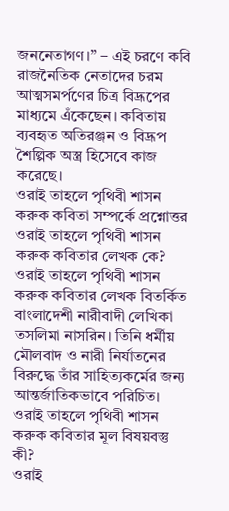জননেতাগণ।” – এই চরণে কবি রাজনৈতিক নেতাদের চরম আত্মসমর্পণের চিত্র বিদ্রূপের মাধ্যমে এঁকেছেন। কবিতায় ব্যবহৃত অতিরঞ্জন ও বিদ্রূপ শৈল্পিক অস্ত্র হিসেবে কাজ করেছে।
ওরাই তাহলে পৃথিবী শাসন করুক কবিতা সম্পর্কে প্রশ্নোত্তর
ওরাই তাহলে পৃথিবী শাসন করুক কবিতার লেখক কে?
ওরাই তাহলে পৃথিবী শাসন করুক কবিতার লেখক বিতর্কিত বাংলাদেশী নারীবাদী লেখিকা তসলিমা নাসরিন। তিনি ধর্মীয় মৌলবাদ ও নারী নির্যাতনের বিরুদ্ধে তাঁর সাহিত্যকর্মের জন্য আন্তর্জাতিকভাবে পরিচিত।
ওরাই তাহলে পৃথিবী শাসন করুক কবিতার মূল বিষয়বস্তু কী?
ওরাই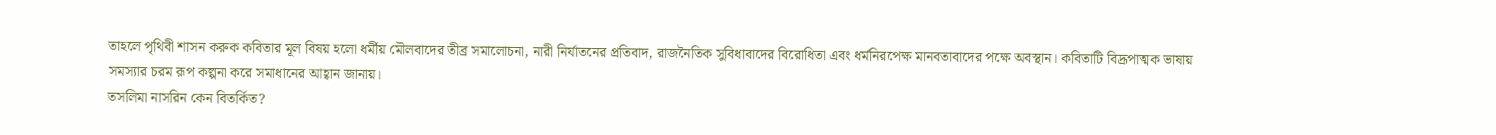তাহলে পৃথিবী শাসন করুক কবিতার মূল বিষয় হলো ধর্মীয় মৌলবাদের তীব্র সমালোচনা, নারী নির্যাতনের প্রতিবাদ, রাজনৈতিক সুবিধাবাদের বিরোধিতা এবং ধর্মনিরপেক্ষ মানবতাবাদের পক্ষে অবস্থান। কবিতাটি বিদ্রূপাত্মক ভাষায় সমস্যার চরম রূপ কল্পনা করে সমাধানের আহ্বান জানায়।
তসলিমা নাসরিন কেন বিতর্কিত?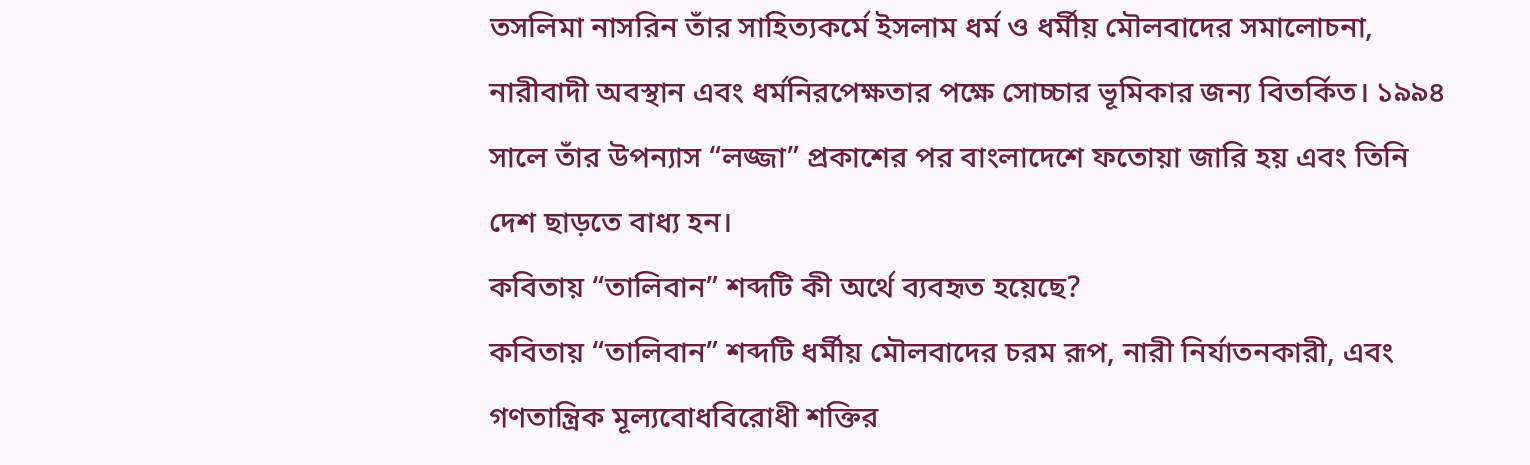তসলিমা নাসরিন তাঁর সাহিত্যকর্মে ইসলাম ধর্ম ও ধর্মীয় মৌলবাদের সমালোচনা, নারীবাদী অবস্থান এবং ধর্মনিরপেক্ষতার পক্ষে সোচ্চার ভূমিকার জন্য বিতর্কিত। ১৯৯৪ সালে তাঁর উপন্যাস “লজ্জা” প্রকাশের পর বাংলাদেশে ফতোয়া জারি হয় এবং তিনি দেশ ছাড়তে বাধ্য হন।
কবিতায় “তালিবান” শব্দটি কী অর্থে ব্যবহৃত হয়েছে?
কবিতায় “তালিবান” শব্দটি ধর্মীয় মৌলবাদের চরম রূপ, নারী নির্যাতনকারী, এবং গণতান্ত্রিক মূল্যবোধবিরোধী শক্তির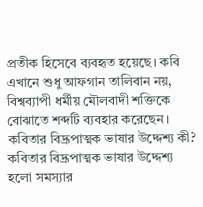প্রতীক হিসেবে ব্যবহৃত হয়েছে। কবি এখানে শুধু আফগান তালিবান নয়, বিশ্বব্যাপী ধর্মীয় মৌলবাদী শক্তিকে বোঝাতে শব্দটি ব্যবহার করেছেন।
কবিতার বিদ্রূপাত্মক ভাষার উদ্দেশ্য কী?
কবিতার বিদ্রূপাত্মক ভাষার উদ্দেশ্য হলো সমস্যার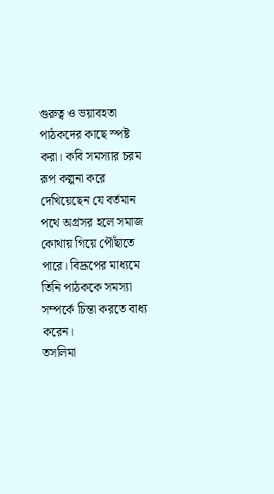গুরুত্ব ও ভয়াবহতা পাঠকদের কাছে স্পষ্ট করা। কবি সমস্যার চরম রূপ কল্পনা করে দেখিয়েছেন যে বর্তমান পথে অগ্রসর হলে সমাজ কোথায় গিয়ে পৌঁছাতে পারে। বিদ্রূপের মাধ্যমে তিনি পাঠককে সমস্যা সম্পর্কে চিন্তা করতে বাধ্য করেন।
তসলিমা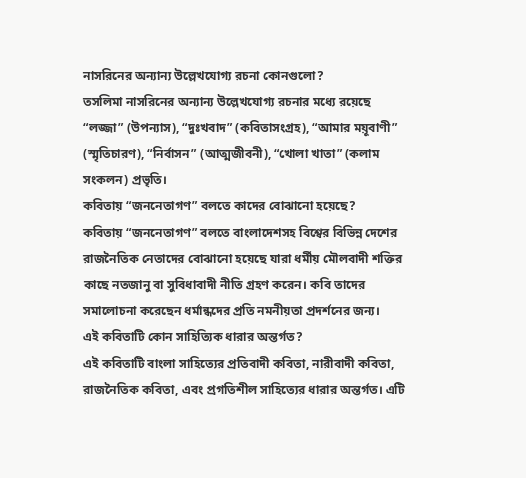নাসরিনের অন্যান্য উল্লেখযোগ্য রচনা কোনগুলো?
তসলিমা নাসরিনের অন্যান্য উল্লেখযোগ্য রচনার মধ্যে রয়েছে “লজ্জা” (উপন্যাস), “দুঃখবাদ” (কবিতাসংগ্রহ), “আমার ময়ূবাণী” (স্মৃতিচারণ), “নির্বাসন” (আত্মজীবনী), “খোলা খাতা” (কলাম সংকলন) প্রভৃতি।
কবিতায় “জননেতাগণ” বলতে কাদের বোঝানো হয়েছে?
কবিতায় “জননেতাগণ” বলতে বাংলাদেশসহ বিশ্বের বিভিন্ন দেশের রাজনৈতিক নেতাদের বোঝানো হয়েছে যারা ধর্মীয় মৌলবাদী শক্তির কাছে নতজানু বা সুবিধাবাদী নীতি গ্রহণ করেন। কবি তাদের সমালোচনা করেছেন ধর্মান্ধদের প্রতি নমনীয়তা প্রদর্শনের জন্য।
এই কবিতাটি কোন সাহিত্যিক ধারার অন্তর্গত?
এই কবিতাটি বাংলা সাহিত্যের প্রতিবাদী কবিতা, নারীবাদী কবিতা, রাজনৈতিক কবিতা, এবং প্রগতিশীল সাহিত্যের ধারার অন্তর্গত। এটি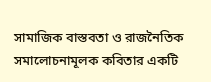সামাজিক বাস্তবতা ও রাজনৈতিক সমালোচনামূলক কবিতার একটি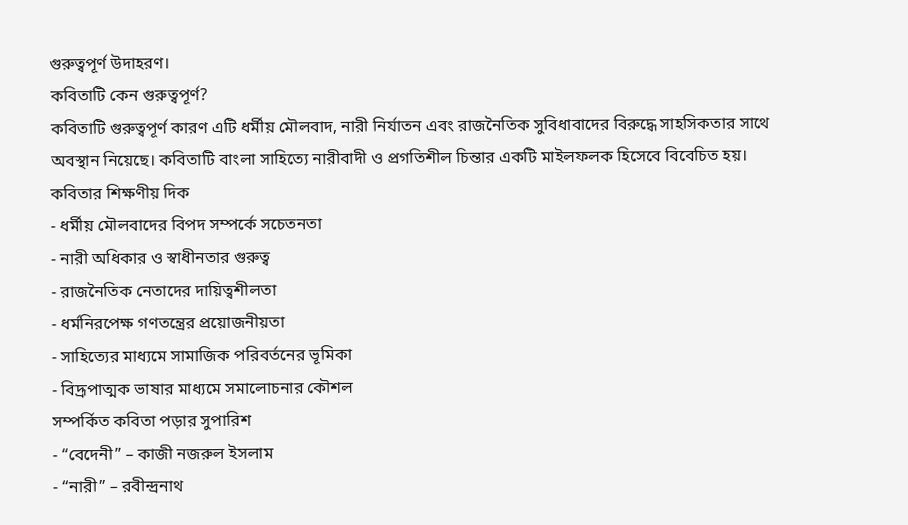গুরুত্বপূর্ণ উদাহরণ।
কবিতাটি কেন গুরুত্বপূর্ণ?
কবিতাটি গুরুত্বপূর্ণ কারণ এটি ধর্মীয় মৌলবাদ, নারী নির্যাতন এবং রাজনৈতিক সুবিধাবাদের বিরুদ্ধে সাহসিকতার সাথে অবস্থান নিয়েছে। কবিতাটি বাংলা সাহিত্যে নারীবাদী ও প্রগতিশীল চিন্তার একটি মাইলফলক হিসেবে বিবেচিত হয়।
কবিতার শিক্ষণীয় দিক
- ধর্মীয় মৌলবাদের বিপদ সম্পর্কে সচেতনতা
- নারী অধিকার ও স্বাধীনতার গুরুত্ব
- রাজনৈতিক নেতাদের দায়িত্বশীলতা
- ধর্মনিরপেক্ষ গণতন্ত্রের প্রয়োজনীয়তা
- সাহিত্যের মাধ্যমে সামাজিক পরিবর্তনের ভূমিকা
- বিদ্রূপাত্মক ভাষার মাধ্যমে সমালোচনার কৌশল
সম্পর্কিত কবিতা পড়ার সুপারিশ
- “বেদেনী” – কাজী নজরুল ইসলাম
- “নারী” – রবীন্দ্রনাথ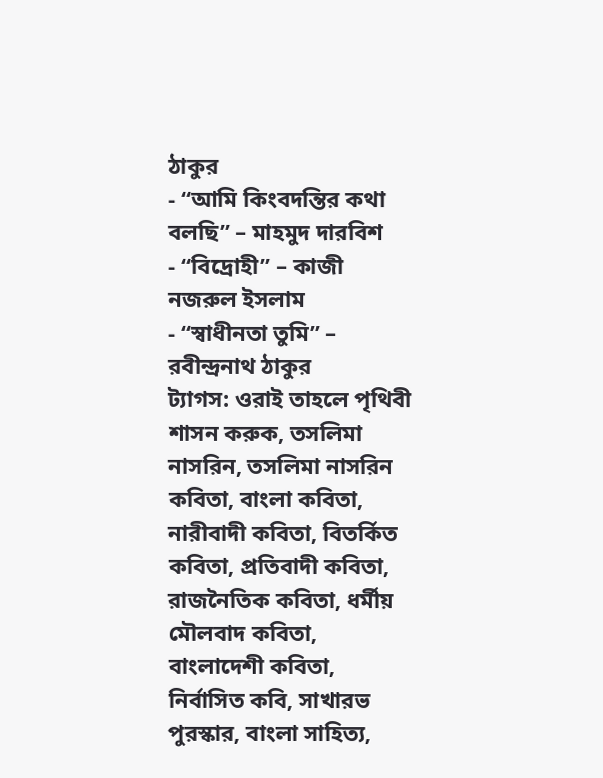ঠাকুর
- “আমি কিংবদন্তির কথা বলছি” – মাহমুদ দারবিশ
- “বিদ্রোহী” – কাজী নজরুল ইসলাম
- “স্বাধীনতা তুমি” – রবীন্দ্রনাথ ঠাকুর
ট্যাগস: ওরাই তাহলে পৃথিবী শাসন করুক, তসলিমা নাসরিন, তসলিমা নাসরিন কবিতা, বাংলা কবিতা, নারীবাদী কবিতা, বিতর্কিত কবিতা, প্রতিবাদী কবিতা, রাজনৈতিক কবিতা, ধর্মীয় মৌলবাদ কবিতা, বাংলাদেশী কবিতা, নির্বাসিত কবি, সাখারভ পুরস্কার, বাংলা সাহিত্য,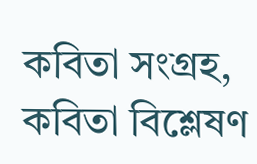কবিতা সংগ্রহ, কবিতা বিশ্লেষণ